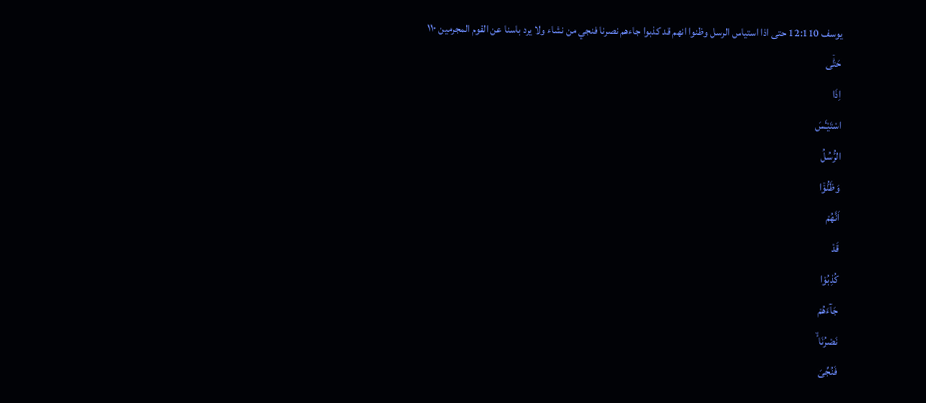يوسف 12:110 حتى اذا استياس الرسل وظنوا انهم قد كذبوا جاءهم نصرنا فنجي من نشاء ولا يرد باسنا عن القوم المجرمين ١١٠
حَتّٰۤی
اِذَا
اسْتَیْـَٔسَ
الرُّسُلُ
وَظَنُّوْۤا
اَنَّهُمْ
قَدْ
كُذِبُوْا
جَآءَهُمْ
نَصْرُنَا ۙ
فَنُجِّیَ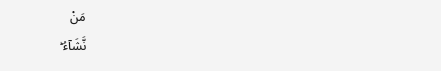مَنْ
نَّشَآءُ ؕ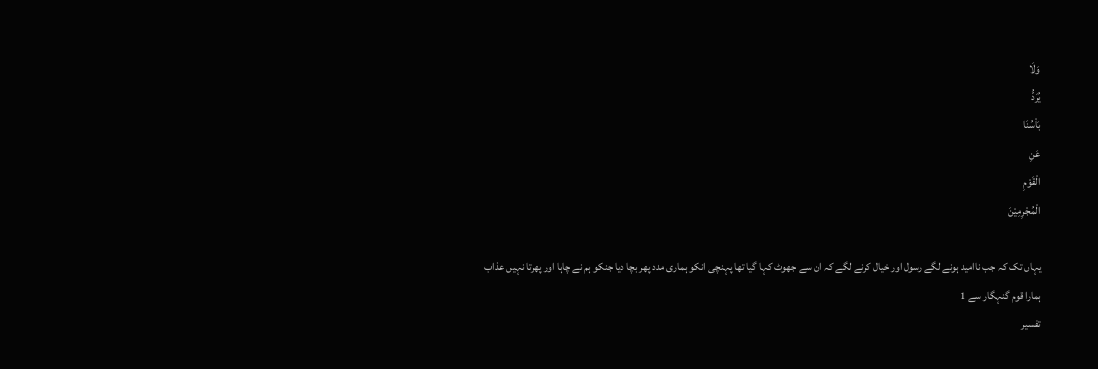وَلَا
یُرَدُّ
بَاْسُنَا
عَنِ
الْقَوْمِ
الْمُجْرِمِیْنَ

یہاں تک کہ جب ناامید ہونے لگے رسول اور خیال کرنے لگے کہ ان سے جھوٹ کہا گیا تھا پہنچی انکو ہماری مدد پھر بچا دیا جنکو ہم نے چاہا اور پھرتا نہیں عذاب ہمارا قوم گنہگار سے 1
تفسیر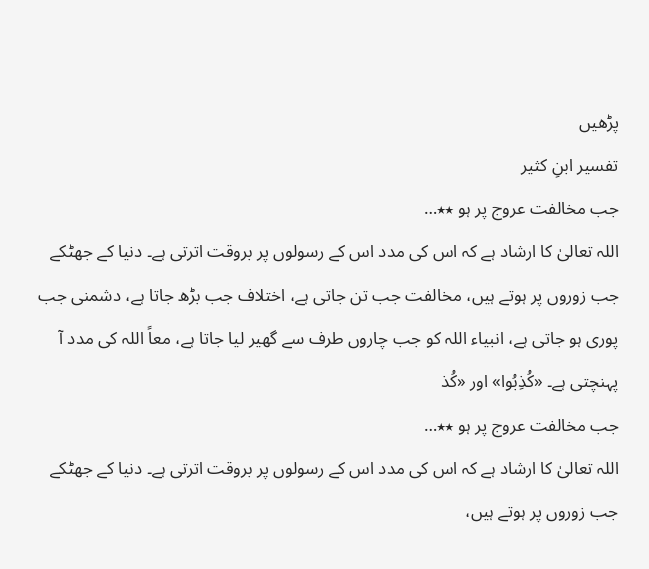پڑھیں
تفسیر ابنِ کثیر
جب مخالفت عروج پر ہو ٭٭…
اللہ تعالیٰ کا ارشاد ہے کہ اس کی مدد اس کے رسولوں پر بروقت اترتی ہے۔ دنیا کے جھٹکے جب زوروں پر ہوتے ہیں، مخالفت جب تن جاتی ہے، اختلاف جب بڑھ جاتا ہے، دشمنی جب پوری ہو جاتی ہے، انبیاء اللہ کو جب چاروں طرف سے گھیر لیا جاتا ہے، معاً اللہ کی مدد آ پہنچتی ہے۔ «كُذِبُوا» اور «كُذ
جب مخالفت عروج پر ہو ٭٭…
اللہ تعالیٰ کا ارشاد ہے کہ اس کی مدد اس کے رسولوں پر بروقت اترتی ہے۔ دنیا کے جھٹکے جب زوروں پر ہوتے ہیں،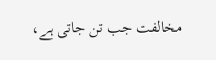مخالفت جب تن جاتی ہے،